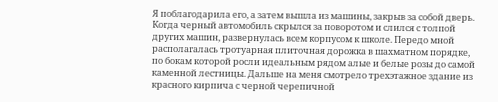Я поблагодарила его, а затем вышла из машины, закрыв за собой дверь. Когда черный автомобиль скрылся за поворотом и слился с толпой других машин, развернулась всем корпусом к школе. Передо мной располагалась тротуарная плиточная дорожка в шахматном порядке, по бокам которой росли идеальным рядом алые и белые розы до самой каменной лестницы. Дальше на меня смотрело трехэтажное здание из красного кирпича с черной черепичной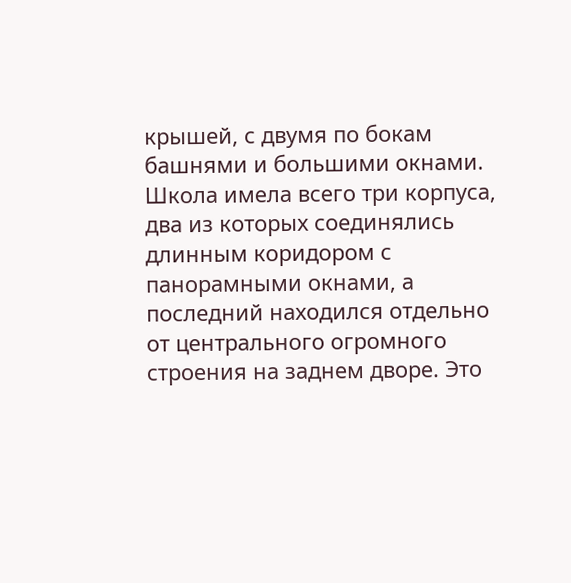крышей, с двумя по бокам башнями и большими окнами. Школа имела всего три корпуса, два из которых соединялись длинным коридором с панорамными окнами, а последний находился отдельно от центрального огромного строения на заднем дворе. Это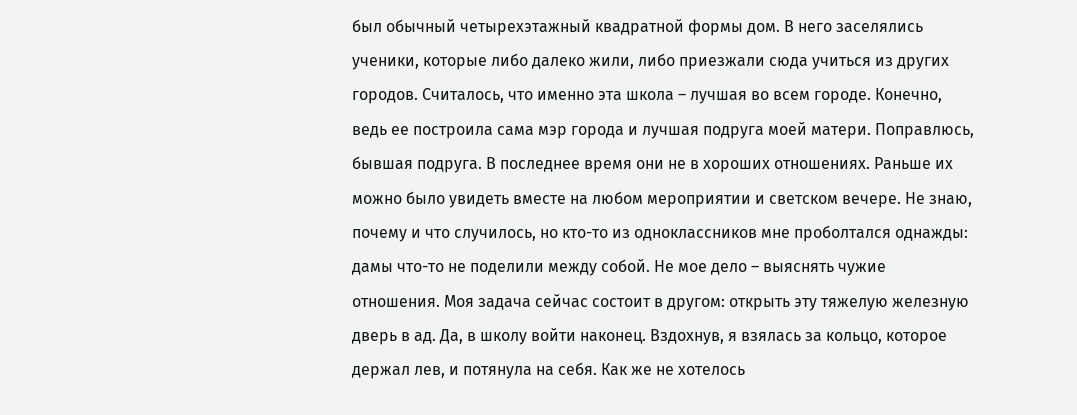был обычный четырехэтажный квадратной формы дом. В него заселялись ученики, которые либо далеко жили, либо приезжали сюда учиться из других городов. Считалось, что именно эта школа – лучшая во всем городе. Конечно, ведь ее построила сама мэр города и лучшая подруга моей матери. Поправлюсь, бывшая подруга. В последнее время они не в хороших отношениях. Раньше их можно было увидеть вместе на любом мероприятии и светском вечере. Не знаю, почему и что случилось, но кто-то из одноклассников мне проболтался однажды: дамы что-то не поделили между собой. Не мое дело – выяснять чужие отношения. Моя задача сейчас состоит в другом: открыть эту тяжелую железную дверь в ад. Да, в школу войти наконец. Вздохнув, я взялась за кольцо, которое держал лев, и потянула на себя. Как же не хотелось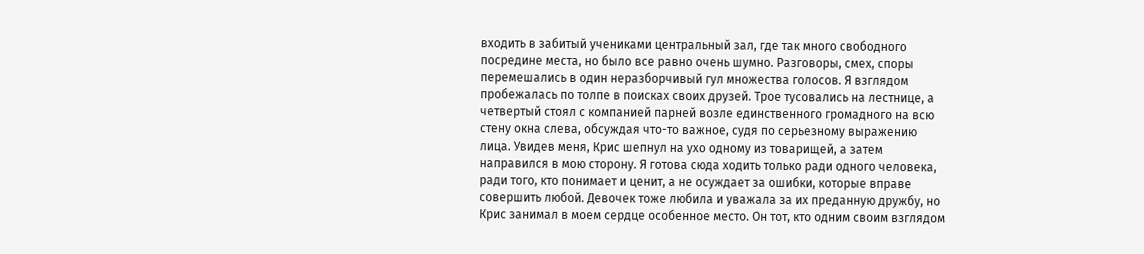входить в забитый учениками центральный зал, где так много свободного посредине места, но было все равно очень шумно. Разговоры, смех, споры перемешались в один неразборчивый гул множества голосов. Я взглядом пробежалась по толпе в поисках своих друзей. Трое тусовались на лестнице, а четвертый стоял с компанией парней возле единственного громадного на всю стену окна слева, обсуждая что-то важное, судя по серьезному выражению лица. Увидев меня, Крис шепнул на ухо одному из товарищей, а затем направился в мою сторону. Я готова сюда ходить только ради одного человека, ради того, кто понимает и ценит, а не осуждает за ошибки, которые вправе совершить любой. Девочек тоже любила и уважала за их преданную дружбу, но Крис занимал в моем сердце особенное место. Он тот, кто одним своим взглядом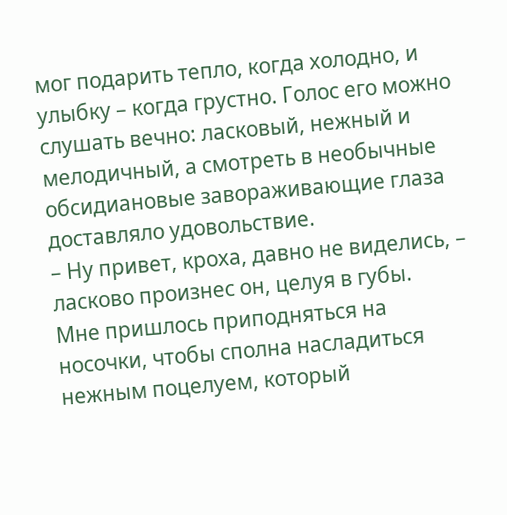мог подарить тепло, когда холодно, и улыбку – когда грустно. Голос его можно слушать вечно: ласковый, нежный и мелодичный, а смотреть в необычные обсидиановые завораживающие глаза доставляло удовольствие.
– Ну привет, кроха, давно не виделись, – ласково произнес он, целуя в губы.
Мне пришлось приподняться на носочки, чтобы сполна насладиться нежным поцелуем, который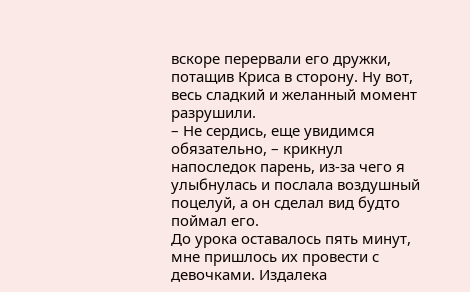вскоре перервали его дружки, потащив Криса в сторону. Ну вот, весь сладкий и желанный момент разрушили.
– Не сердись, еще увидимся обязательно, – крикнул напоследок парень, из-за чего я улыбнулась и послала воздушный поцелуй, а он сделал вид будто поймал его.
До урока оставалось пять минут, мне пришлось их провести с девочками. Издалека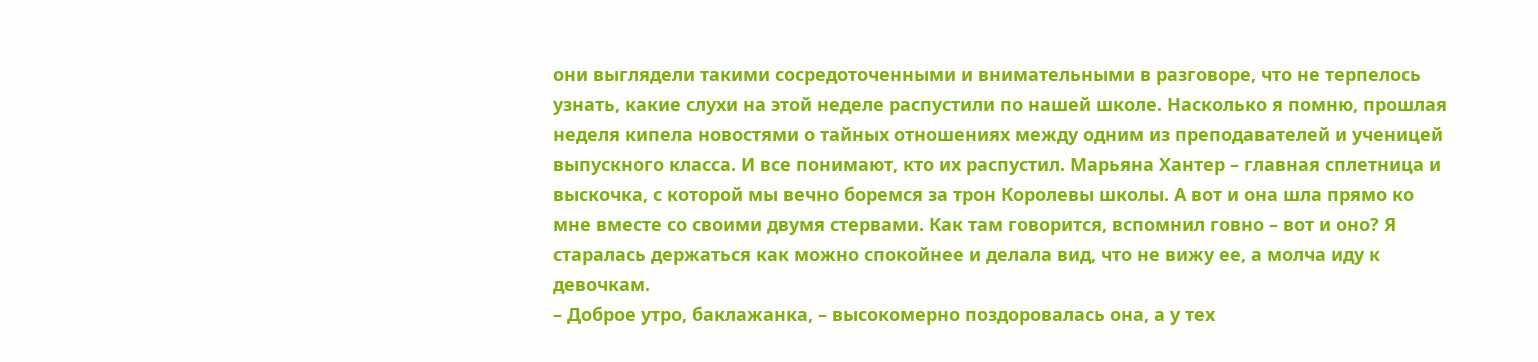они выглядели такими сосредоточенными и внимательными в разговоре, что не терпелось узнать, какие слухи на этой неделе распустили по нашей школе. Насколько я помню, прошлая неделя кипела новостями о тайных отношениях между одним из преподавателей и ученицей выпускного класса. И все понимают, кто их распустил. Марьяна Хантер – главная сплетница и выскочка, с которой мы вечно боремся за трон Королевы школы. А вот и она шла прямо ко мне вместе со своими двумя стервами. Как там говорится, вспомнил говно – вот и оно? Я старалась держаться как можно спокойнее и делала вид, что не вижу ее, а молча иду к девочкам.
– Доброе утро, баклажанка, – высокомерно поздоровалась она, а у тех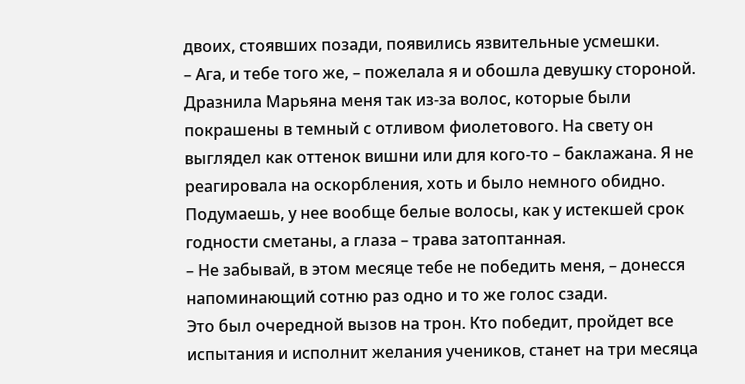двоих, стоявших позади, появились язвительные усмешки.
– Ага, и тебе того же, – пожелала я и обошла девушку стороной.
Дразнила Марьяна меня так из-за волос, которые были покрашены в темный с отливом фиолетового. На свету он выглядел как оттенок вишни или для кого-то – баклажана. Я не реагировала на оскорбления, хоть и было немного обидно. Подумаешь, у нее вообще белые волосы, как у истекшей срок годности сметаны, а глаза – трава затоптанная.
– Не забывай, в этом месяце тебе не победить меня, – донесся напоминающий сотню раз одно и то же голос сзади.
Это был очередной вызов на трон. Кто победит, пройдет все испытания и исполнит желания учеников, станет на три месяца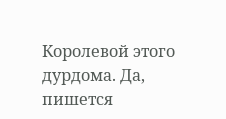Королевой этого дурдома. Да, пишется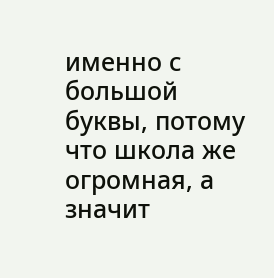именно с большой буквы, потому что школа же огромная, а значит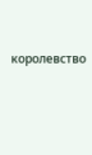королевство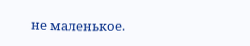не маленькое.